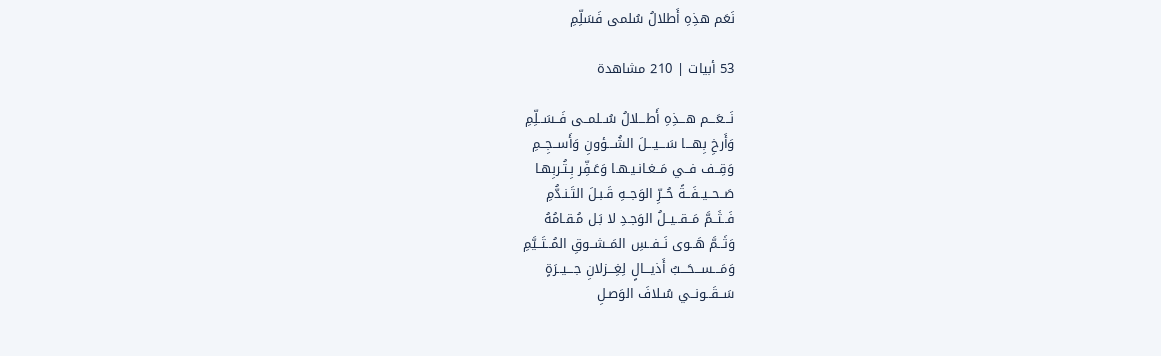نَعَم هذِهِ أَطلالُ سُلمى فَسَلِّمِ

53 أبيات | 210 مشاهدة

نَـــعَـــم هـــذِهِ أَطـــلالُ سُــلمــى فَــسَــلِّمِ
وَأَرخِ بِهـــا سَـــيـــلَ الشُـــؤونِ وَأَســجِــمِ
وَقِــف فــي مَــغـانـيـهـا وَعَـفِّر بِـتُـربِهـا
صَــحــيــفَــةً حُــرِّ الوَجــهِ قَـبـلَ التَـنـدُّمِ
فَــثَــمَّ مَــقــيــلُ الوَجـدِ لا بَـل مُـقـامُهُ
وَثَــمَّ هَــوى نَــفــسِ المَــشــوقِ المُــتَــيَّمِ
وَمَـــســـحَـــبُ أَذيـــالٍ لِغِـــزلانِ جـــيــرَةٍ
سَــقَــونــي سُـلافَ الوَصـلِ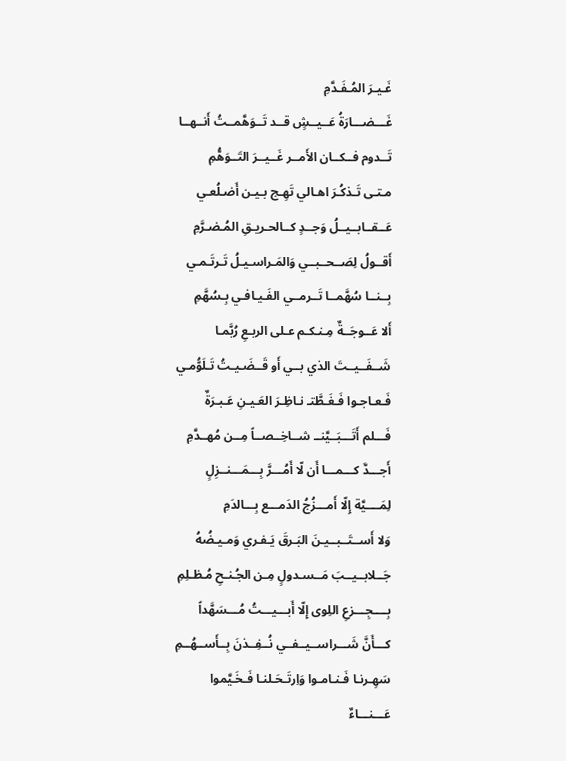غَـيـرَ المُـفَـدَّمِ
غَـــضـــارَةُ عَــيــشٍ قــد تَــوَهَّمــتُ أَنــهــا
تَــدوم فــكــان الأَمــر غَــيــرَ التَــوَهُّمِ
مـتـى تَـذكُـرَ اهـالي تَهِـج بـيـن أَضـلُعـي
عَــقــابــيــلُ وَجــدٍ كــالحـريـقِ المُـضـرَّمِ
أَقــولُ لِصَــحــبــي وَالمَـراسـيـلُ تَـرتَـمـي
بِــنــا سُهَّمــا تَــرمــي الفَـيـافـي بِـسُهَّمِ
أَلا عَــوجَــةٌ مِـنـكـم عـلى الربـعِ رُبَّمـا
شَــفَــيــتَ الذي بــي أَو قَــضَـيـتُ تَـلَوُّمـي
فَـعـاجـوا فَـغَـطَّتـ نـاظِـرَ العَـيـنِ عَـبـرَةٌ
فَـــلم أَتَـــبَــيَّنــ شــاخِــصــاً مِــن مُهــدَّمِ
أَجـــدَّ كـــمـــا أَن لّا أَمُـــرَّ بِـــمَـــنــزِلٍ
لِمَــــيَّة إِلّا أَمـــزُجُ الدَمـــع بِـــالدَمِ
وَلا أَســتَــبــيـنَ البَـرقَ يَـفـري وَمـيـضُهُ
جَــلابــيــبَ مَــسـدولٍ مِـن الجُـنـحِ مُـظـلِمِ
بِــــجِـــزعِ اللِوى إِلّا أَبـــيـــتُ مُـــسَهَّداً
كـــأَنَّ شَـــراســيــفــي نُــفِــذنَ بِــأَســهُــمِ
سَهِـرنـا فَـنـامـوا وَاِرتَـحَـلنـا فَـخَـيَّموا
عَـــنـــاءٌ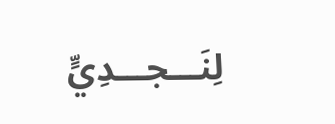لِنَـــجـــدِيٍّ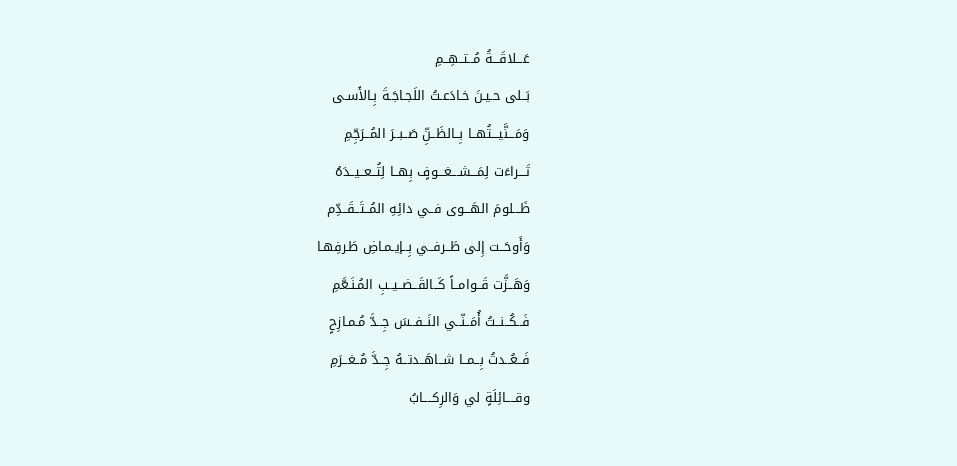عَـــلاقَـــةُ مُــتــهِــمِ
بَــلى حـيـنَ خـادَعـتُ اللَجـاجَـةَ بِـالأَسـى
وَمَـــنَّيـــتُهــا بِــالظَــنِّ صَــبــرَ المُــرَجِّمِ
تَـــراءَت لِمَـــشـــغـــوفٍ بِهــا لِتُــعــيــدَهُ
ظَـــلومَ الهَـــوى فــي دائِهِ المُــتَــقَــدِّم
وَأَوحَــت إِلى طَــرفــي بِــإيـمـاضِ طَـرفِهـا
وَهَــزَّت قَــوامــاً كَــالقَــضــيــبِ المُـنَـعَّمِ
فَــكُــنــتُ أُمَــنّــي النَــفــسَ جِــدَّ مُـمـازِحٍ
فَــعُــدتُ بِــمــا شــاهَــدتــهُ جِــدَّ مُــغــرَمِ
وقــــائِلَةٍ لي وَالرِكــــابُ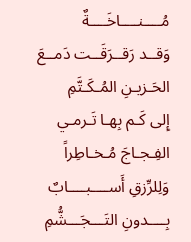مُــــنــــاخَــــةٌ
وَقــد رَقــرَقَــت دَمــعَ الحَـزيـنِ المُـكَـتَّمِ
إِلى كَـم بِهـا تَـرمـي الفِـجـاجَ مُـخـاطِراً
وَلِلرِّزقِ أَســــبــــابٌ بِــــدونِ التَـــجَـــشُّمِ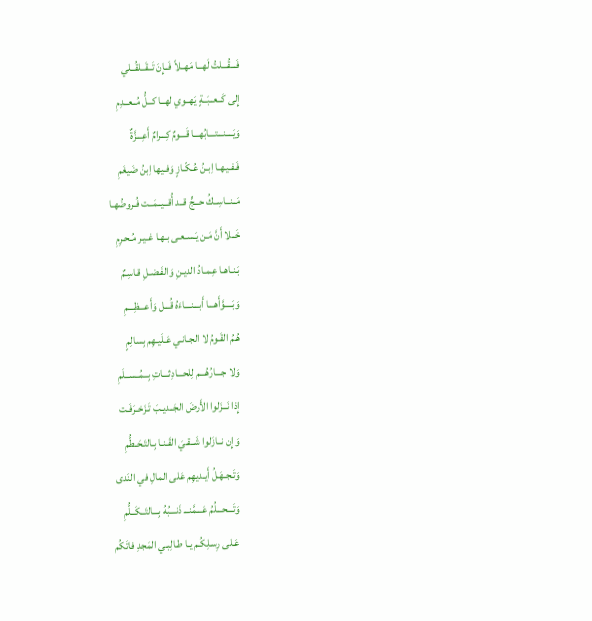فَـــقُـــلتُ لَهــا مَهــلاً فَــإِنَ تَــقَــلقُــلي
إِلى كَــعــبَــةٍ يَهــوي لهــا كــلُّ مُــعــدِمِ
وَيَــــنـــتـــابُهـــا قَـــومٌ كِـــرامٌ أَعِـــزَّةٌ
فَـفـيـهـا اِبـنُ عُـكّـازٍ وَفـيها اِبنُ ضَيغَمِ
مَــنــاسِــكُ حــجٍّ قــد أُقــيــمَــت فُـروضُهـا
خَــلا أَنَّ مَـن يَـسـعـى بـهـا غـيـر مُـحـرِمِ
بَـنـاهـا عِـمـادُ الديـنِ وَالفَـضـلِ قـاسِـمٌ
وَبَــــوَّأَهـــا أَبـــنـــاءَهُ قُـــل وَأَعـــظِـــمِ
هُـمُ القَـومُ لا الجـانـي عَـلَيـهِم بِسالِمٍ
وَلا جـــارُهُـــم لِلحـــادِثـــاتِ بِــمُــســلَمِ
إِذا نَــزَلوا الأَرضَ الجَــديـبَ تَـزَخـرَفَـت
وَإِن نــازَلوا شَــقـيَ القَـنـا بِـالتَـحَـطُّمِ
وَتَـجـهَـلُ أَيـديهِم عَلى المالِ في النَدى
وَتَـــحـــلُمُ عَـــمَّنـــ ذَنـــبُهُ بِـــالتَــكَــلُّمِ
عَـلى رِسـلِكُـم يـا طـالِبـي المَجدِ فاتَكُم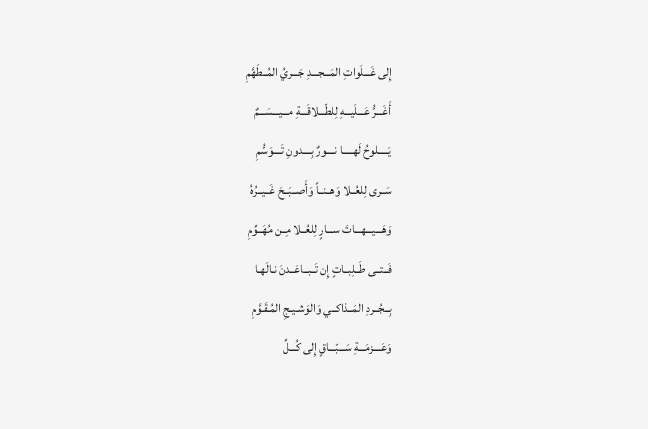إِلى غَـــلَواتِ المَـــجـــدِ جَـــريُ المُــطَهَّمِ
أَغَـــرُّ عَـــلَيـــهِ لِلطّـــلاقَـــةِ مـــيـــسَـــمٌ
يَـــــلوحُ لَهـــــا نــــورٌ بِــــدونِ تَــــوَسُّمِ
سَــرى لِلعُــلا وَهــنــاً وَأَصــبَــحَ غَــيــرُهُ
وَهَـــيـــهـــاتَ ســـارٍ لِلعُــلا مِــن مُهَــوِّمِ
فَــتــى طَــلِبــاتٍ إِن تَــبــاعَــدنَ نـالَهـا
بِــجُــردِ المَــذاكــي وَالوَشـيـجِ المُـقَـوَّمِ
وَعَــــزمَـــةِ سَـــبّـــاقٍ إِلى كُـــلِّ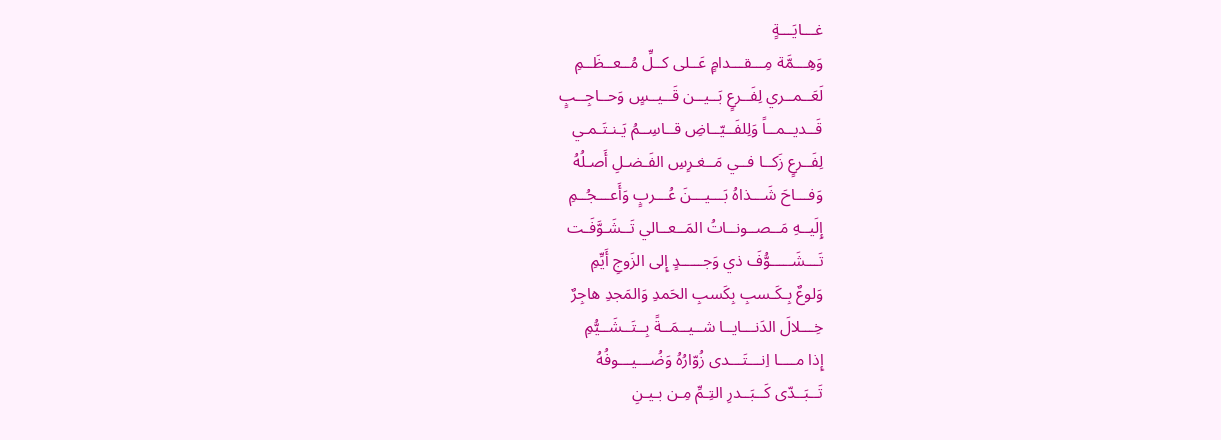غـــايَـــةٍ
وَهِـــمَّة مِـــقـــدامٍ عَــلى كــلِّ مُــعــظَــمِ
لَعَــمــري لِفَــرعٍ بَــيــن قَــيــسٍ وَحــاجِــبٍ
قَــديــمــاً وَلِلفَــيّــاضِ قــاسِــمُ يَـنـتَـمـي
لِفَــرعٍ زَكــا فــي مَــغـرِسِ الفَـضـلِ أَصـلُهُ
وَفـــاحَ شَـــذاهُ بَـــيـــنَ عُـــربٍ وَأَعـــجُــمِ
إِلَيــهِ مَــصــونــاتُ المَــعــالي تَــشَـوَّفَـت
تَـــشَـــــوُّفَ ذي وَجـــــدٍ إِلى الزَوجِ أَيِّمِ
وَلوعٌ بِـكَـسبِ بِكَسبِ الحَمدِ وَالمَجدِ هاجِرٌ
خِـــلالَ الدَنـــايــا شــيــمَــةً بِــتَــشَــيُّمِ
إِذا مــــا اِنـــتَـــدى زُوّارُهُ وَضُـــيـــوفُهُ
تَــبَــدّى كَــبَــدرِ التِـمِّ مِـن بـيـنِ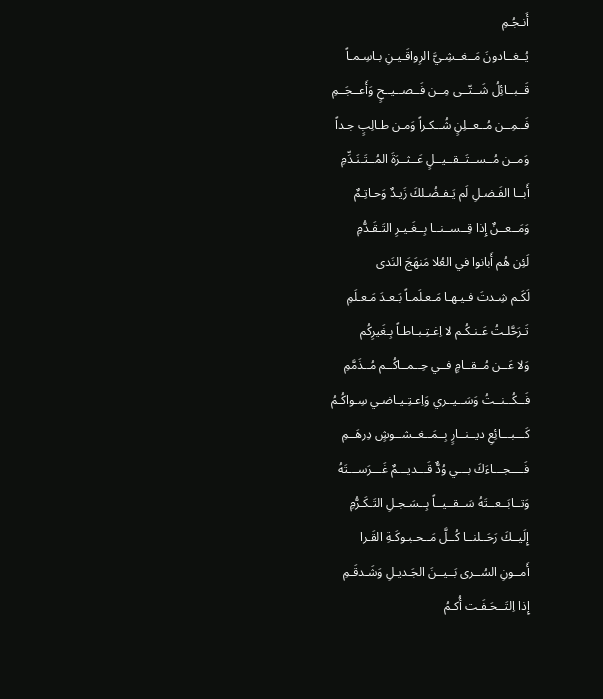أَنـجُـمِ
يُــغــادونَ مَــغــشِـيَّ الرِواقَـيـنِ بـاسِـمـاً
قَــبــائِلُ شَــتّــى مِــن فَــصــيــحٍ وَأَعــجَــمِ
فَــمِــن مُــعــلِنٍ شُــكـراً وَمـن طـالِبٍ جـداً
وَمــن مُــســتَــقــيــلٍ عَــثــرَةَ المُــتَـنَـدِّمِ
أَبــا الفَـضـلِ لَم يَـفـضُـلكَ زَيـدٌ وَحـاتِـمٌ
وَمَــعــنٌ إِذا قِــســنــا بِــغَـيـرِ التَـقَـدُّمِ
لَئِن هُم أَبانوا في العُلا مَنهَجَ النَدى
لَكَـم شِـدتَ فـيـهـا مَـعـلَمـاً بَـعـدَ مَـعـلَمِ
تَـرَحَّلـتُ عَـنـكُـم لا اِغـتِـبـاطـاً بِـغَيرِكُم
وَلا عَــن مُــقــامٍ فــي حِــمــاكُــم مُــذَمَّمِ
فَــكُــنــتُ وَسَــيــري وَاِعـتِـيـاضـي سِـواكُـمُ
كَـــبـــائِعِ ديــنــارٍ بِــمَــغــشــوشٍ دِرهَــمِ
فَــــجـــاءَكَ بـــي وُدٌّ قَـــديـــمٌ غَـــرَســـتَهُ
وَتــابَــعــتَهُ سَــقــيــاً بِــسَـجـلِ التَـكَـرُّمِ
إِلَيــكَ رَحَــلنــا كُــلَّ مَــحـبـوكَـةِ القَـرا
أَمــونِ السُــرى بَــيــنَ الجَـديـلِ وَشَـدقَـمِ
إِذا اِلتَــحَـفَـت أُكـمُ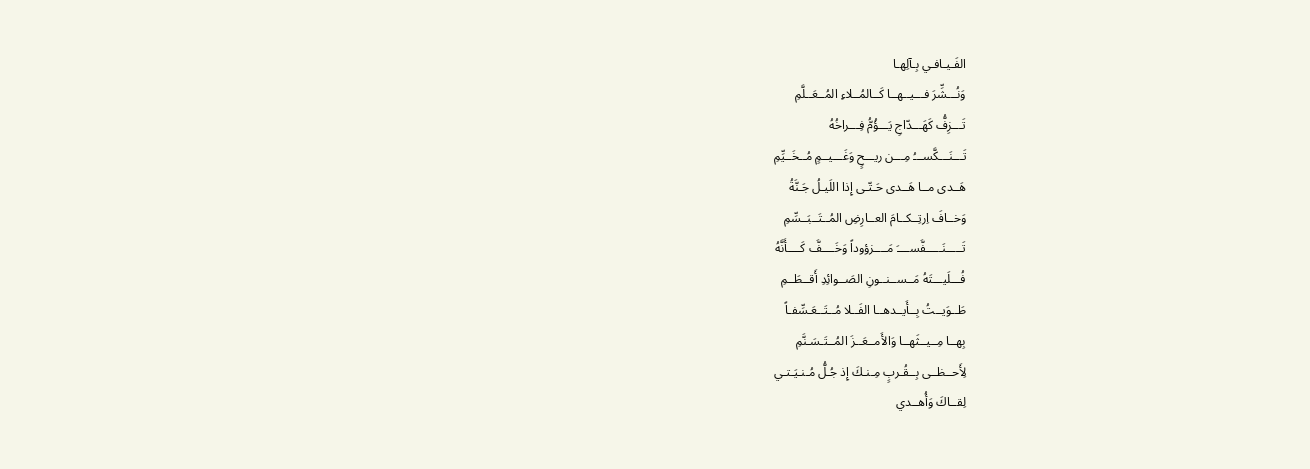الفَـيـافـي بِـآلِهـا
وَنُـــشِّرَ فـــيــهــا كَــالمُــلاءِ المُــعَــلَّمِ
تَـــزِفُّ كَهَـــدّاجِ يَـــؤُمُّ فِـــراخُهُ
تَـــنَـــكَّســـُ مِـــن ريـــحٍ وَغَـــيــمٍ مُــخَــيِّمِ
هَــدى مــا هَــدى حَـتّـى إِذا اللَيـلُ جَـنَّةُ
وَخــافَ اِرتِــكــامَ العــارِضِ المُــتَــبَــسِّمِ
تَـــــنَـــــفَّســــَ مَــــزؤوداً وَخَــــفَّ كَــــأَنَّهُ
فُـــلَيـــتَهُ مَــســنــونِ الصَــوائِدِ أَقــطَــمِ
طَــوَيــتُ بِــأَيــدهــا الفَــلا مُــتَــعَـسِّفـاً
بِهــا مِــيــثَهــا وَالأَمــعَــزَ المُــتَـسَـنَّمِ
لِأَحــظــى بِــقُـربٍ مِـنـكَ إِذ جُـلُّ مُـنـيَـتـي
لِقــاكَ وَأُهــدي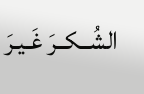الشُــكــرَ غَـيـرَ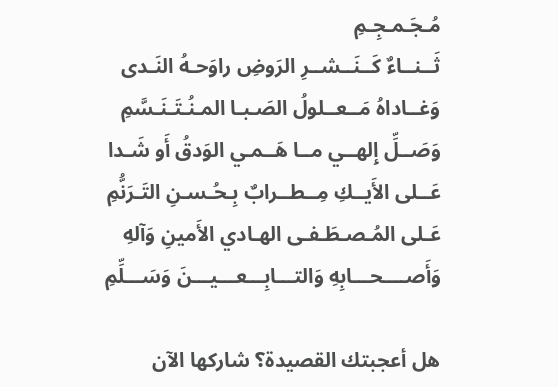مُـجَـمـجِـمِ
ثَــنــاءٌ كَــنَــشــرِ الرَوضِ راوَحـهُ النَـدى
وَغــاداهُ مَــعــلولُ الصَـبـا المـنُـتَـنَـسَّمِ
وَصَــلِّ إِلهــي مــا هَــمـي الوَدقُ أَو شَـدا
عَــلى الأَيــكِ مِــطــرابٌ بِـحُـسـنِ التَـرَنُّمِ
عَـلى المُـصـطَـفـى الهـادي الأَمينِ وَآلهِ
وَأَصــــحـــابِهِ وَالتـــابِـــعـــيـــنَ وَسَـــلِّمِ

هل أعجبتك القصيدة؟ شاركها الآن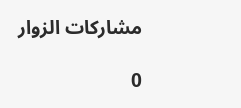مشاركات الزوار

0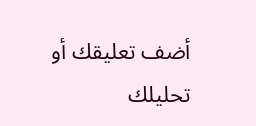أضف تعليقك أو تحليلك